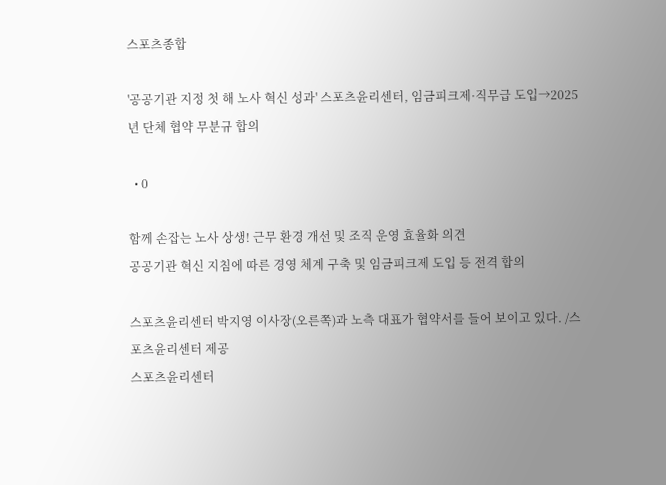스포츠종합

'공공기관 지정 첫 해 노사 혁신 성과' 스포츠윤리센터, 임금피크제·직무급 도입→2025년 단체 협약 무분규 합의

  • 0

함께 손잡는 노사 상생! 근무 환경 개선 및 조직 운영 효율화 의견
공공기관 혁신 지침에 따른 경영 체계 구축 및 임금피크제 도입 등 전격 합의

스포츠윤리센터 박지영 이사장(오른쪽)과 노측 대표가 협약서를 들어 보이고 있다. /스포츠윤리센터 제공
스포츠윤리센터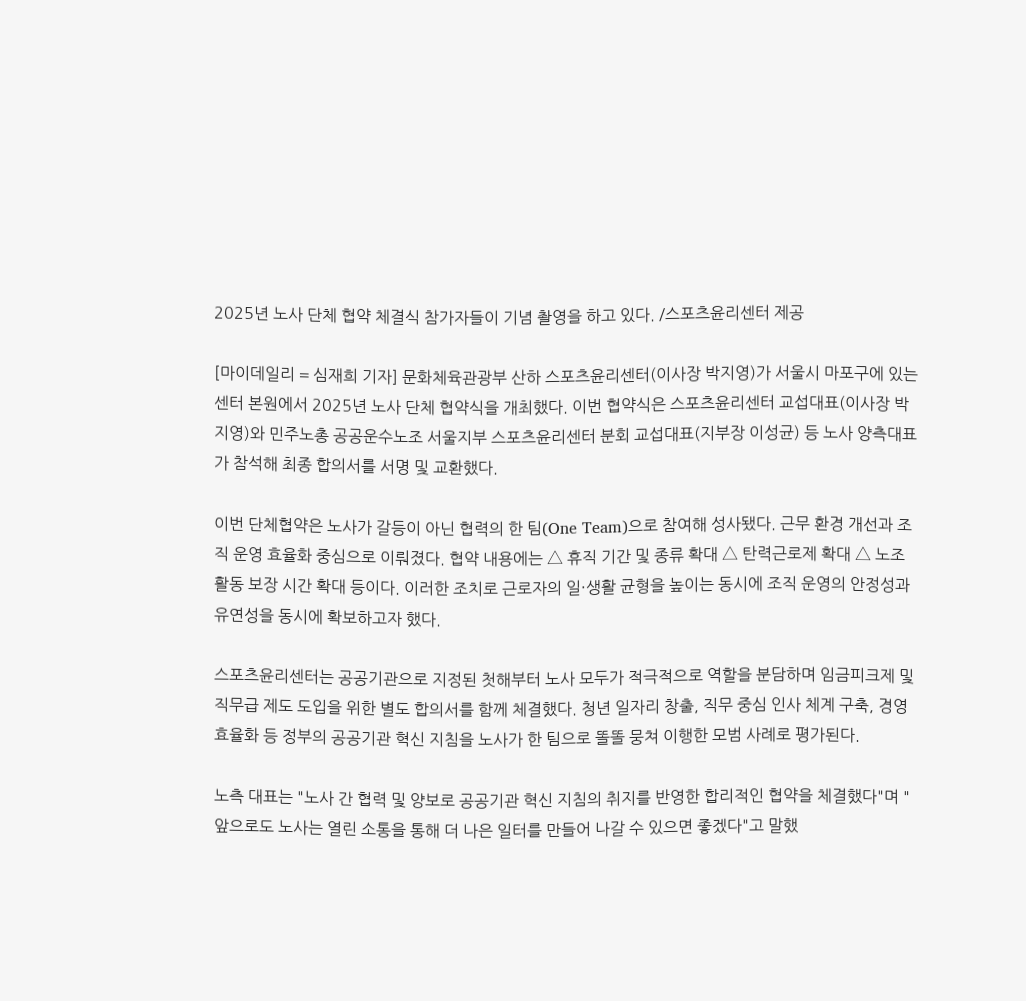2025년 노사 단체 협약 체결식 참가자들이 기념 촬영을 하고 있다. /스포츠윤리센터 제공

[마이데일리 = 심재희 기자] 문화체육관광부 산하 스포츠윤리센터(이사장 박지영)가 서울시 마포구에 있는 센터 본원에서 2025년 노사 단체 협약식을 개최했다. 이번 협약식은 스포츠윤리센터 교섭대표(이사장 박지영)와 민주노총 공공운수노조 서울지부 스포츠윤리센터 분회 교섭대표(지부장 이성균) 등 노사 양측대표가 참석해 최종 합의서를 서명 및 교환했다.

이번 단체협약은 노사가 갈등이 아닌 협력의 한 팀(One Team)으로 참여해 성사됐다. 근무 환경 개선과 조직 운영 효율화 중심으로 이뤄졌다. 협약 내용에는 △ 휴직 기간 및 종류 확대 △ 탄력근로제 확대 △ 노조 활동 보장 시간 확대 등이다. 이러한 조치로 근로자의 일·생활 균형을 높이는 동시에 조직 운영의 안정성과 유연성을 동시에 확보하고자 했다.

스포츠윤리센터는 공공기관으로 지정된 첫해부터 노사 모두가 적극적으로 역할을 분담하며 임금피크제 및 직무급 제도 도입을 위한 별도 합의서를 함께 체결했다. 청년 일자리 창출, 직무 중심 인사 체계 구축, 경영 효율화 등 정부의 공공기관 혁신 지침을 노사가 한 팀으로 똘똘 뭉쳐 이행한 모범 사례로 평가된다.

노측 대표는 "노사 간 협력 및 양보로 공공기관 혁신 지침의 취지를 반영한 합리적인 협약을 체결했다"며 "앞으로도 노사는 열린 소통을 통해 더 나은 일터를 만들어 나갈 수 있으면 좋겠다"고 말했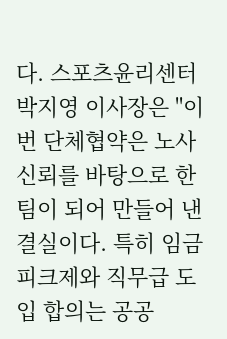다. 스포츠윤리센터 박지영 이사장은 "이번 단체협약은 노사 신뢰를 바탕으로 한 팀이 되어 만들어 낸 결실이다. 특히 임금피크제와 직무급 도입 합의는 공공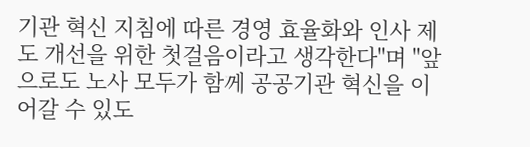기관 혁신 지침에 따른 경영 효율화와 인사 제도 개선을 위한 첫걸음이라고 생각한다"며 "앞으로도 노사 모두가 함께 공공기관 혁신을 이어갈 수 있도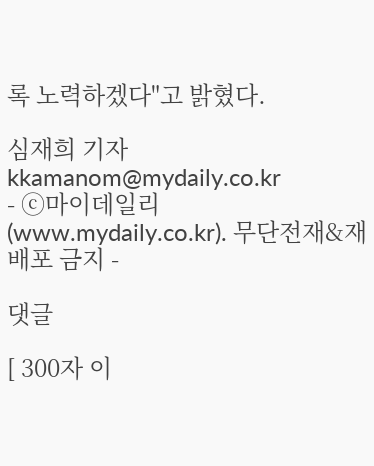록 노력하겠다"고 밝혔다.

심재희 기자 kkamanom@mydaily.co.kr
- ⓒ마이데일리(www.mydaily.co.kr). 무단전재&재배포 금지 -

댓글

[ 300자 이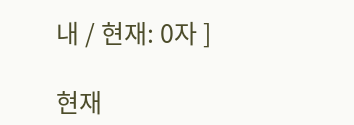내 / 현재: 0자 ]

현재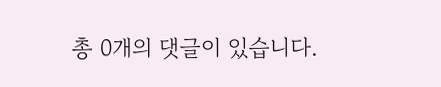총 0개의 댓글이 있습니다.